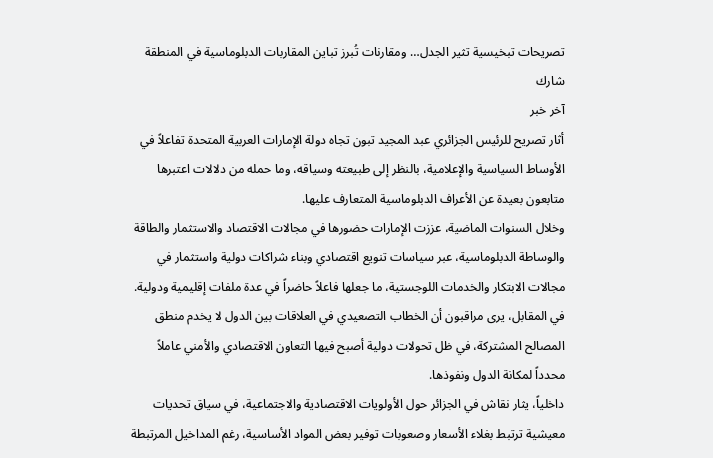تصريحات تبخيسية تثير الجدل… ومقارنات تُبرز تباين المقاربات الدبلوماسية في المنطقة
شارك
آخر خبر
أثار تصريح للرئيس الجزائري عبد المجيد تبون تجاه دولة الإمارات العربية المتحدة تفاعلاً في الأوساط السياسية والإعلامية، بالنظر إلى طبيعته وسياقه، وما حمله من دلالات اعتبرها متابعون بعيدة عن الأعراف الدبلوماسية المتعارف عليها.
وخلال السنوات الماضية، عززت الإمارات حضورها في مجالات الاقتصاد والاستثمار والطاقة والوساطة الدبلوماسية، عبر سياسات تنويع اقتصادي وبناء شراكات دولية واستثمار في مجالات الابتكار والخدمات اللوجستية، ما جعلها فاعلاً حاضراً في عدة ملفات إقليمية ودولية.
في المقابل، يرى مراقبون أن الخطاب التصعيدي في العلاقات بين الدول لا يخدم منطق المصالح المشتركة، في ظل تحولات دولية أصبح فيها التعاون الاقتصادي والأمني عاملاً محدداً لمكانة الدول ونفوذها.
داخلياً، يثار نقاش في الجزائر حول الأولويات الاقتصادية والاجتماعية، في سياق تحديات معيشية ترتبط بغلاء الأسعار وصعوبات توفير بعض المواد الأساسية، رغم المداخيل المرتبطة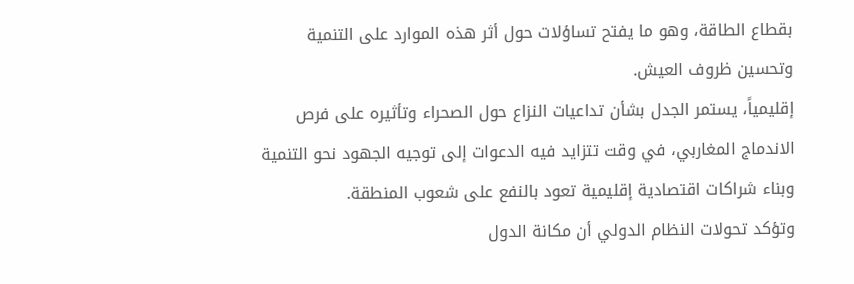بقطاع الطاقة، وهو ما يفتح تساؤلات حول أثر هذه الموارد على التنمية وتحسين ظروف العيش.
إقليمياً، يستمر الجدل بشأن تداعيات النزاع حول الصحراء وتأثيره على فرص الاندماج المغاربي، في وقت تتزايد فيه الدعوات إلى توجيه الجهود نحو التنمية وبناء شراكات اقتصادية إقليمية تعود بالنفع على شعوب المنطقة.
وتؤكد تحولات النظام الدولي أن مكانة الدول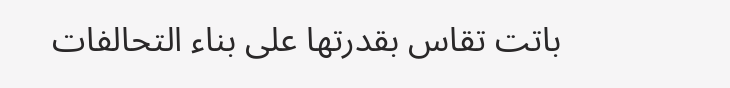باتت تقاس بقدرتها على بناء التحالفات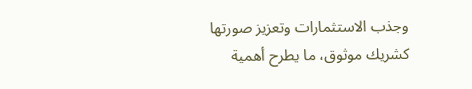وجذب الاستثمارات وتعزيز صورتها كشريك موثوق، ما يطرح أهمية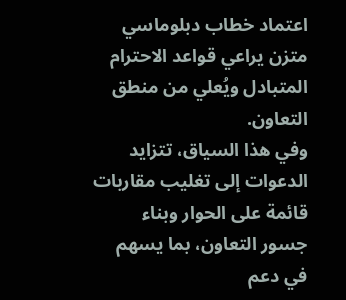اعتماد خطاب دبلوماسي متزن يراعي قواعد الاحترام المتبادل ويُعلي من منطق التعاون.
وفي هذا السياق، تتزايد الدعوات إلى تغليب مقاربات قائمة على الحوار وبناء جسور التعاون، بما يسهم في دعم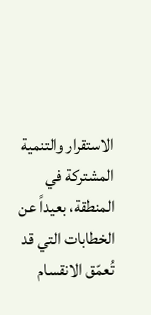الاستقرار والتنمية المشتركة في المنطقة، بعيداً عن الخطابات التي قد تُعمّق الانقسام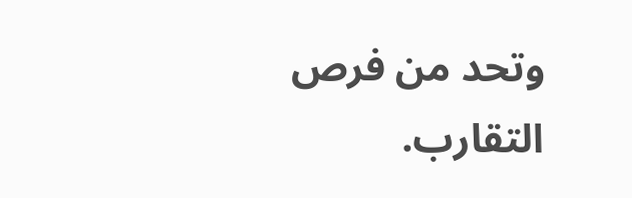وتحد من فرص التقارب.